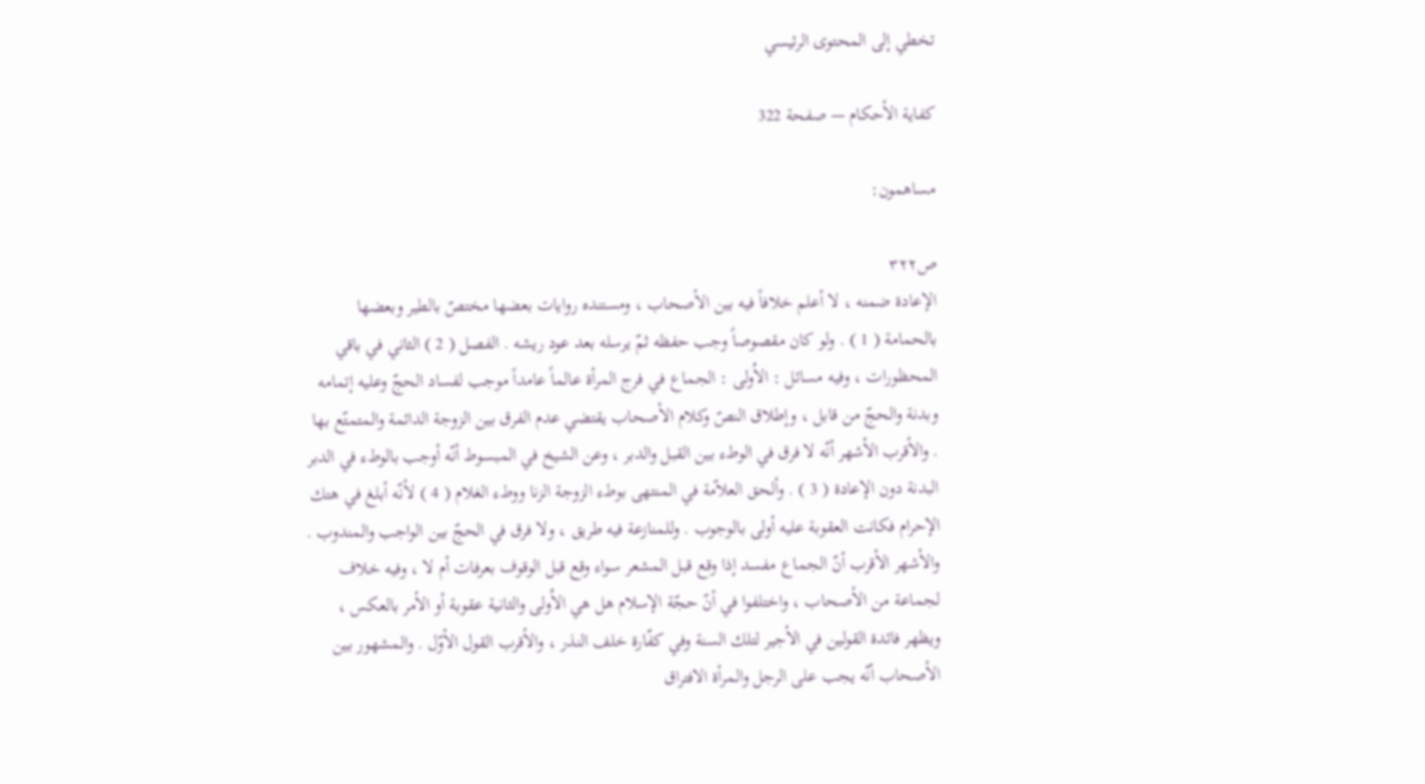تخطي إلى المحتوى الرئيسي

كفاية الأحكام — صفحة 322

مساهمون:

ص٣٢٢
الإعادة ضمنه ، لا أعلم خلافاً فيه بين الأصحاب ، ومستنده روايات بعضها مختصّ بالطير وبعضها بالحمامة ( 1 ) . ولو كان مقصوصاً وجب حفظه ثمّ يرسله بعد عود ريشه . الفصل ( 2 ) الثاني في باقي المحظورات ، وفيه مسائل : الاُولى : الجماع في فرج المرأة عالماً عامداً موجب لفساد الحجّ وعليه إتمامه وبدنة والحجّ من قابل ، وإطلاق النصّ وكلام الأصحاب يقتضي عدم الفرق بين الزوجة الدائمة والمتمتّع بها . والأقرب الأشهر أنّه لا فرق في الوطء بين القبل والدبر ، وعن الشيخ في المبسوط أنّه أوجب بالوطء في الدبر البدنة دون الإعادة ( 3 ) . وألحق العلاّمة في المنتهى بوطء الزوجة الزنا ووطء الغلام ( 4 ) لأنّه أبلغ في هتك الإحرام فكانت العقوبة عليه أولى بالوجوب . وللمنازعة فيه طريق ، ولا فرق في الحجّ بين الواجب والمندوب . والأشهر الأقرب أنّ الجماع مفسد إذا وقع قبل المشعر سواء وقع قبل الوقوف بعرفات أم لا ، وفيه خلاف لجماعة من الأصحاب ، واختلفوا في أنّ حجّة الإسلام هل هي الاُولى والثانية عقوبة أو الأمر بالعكس ، ويظهر فائدة القولين في الأجير لتلك السنة وفي كفّارة خلف النذر ، والأقرب القول الأوّل . والمشهور بين الأصحاب أنّه يجب على الرجل والمرأة الافتراق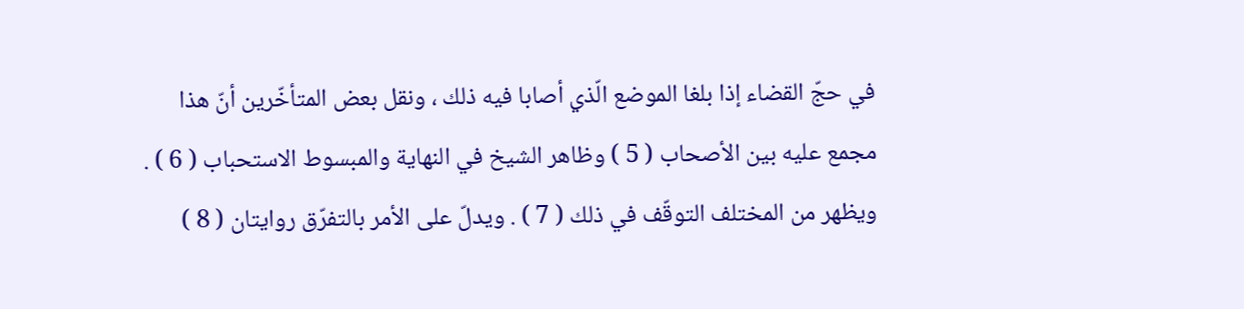في حجّ القضاء إذا بلغا الموضع الّذي أصابا فيه ذلك ، ونقل بعض المتأخّرين أنّ هذا مجمع عليه بين الأصحاب ( 5 ) وظاهر الشيخ في النهاية والمبسوط الاستحباب ( 6 ) . ويظهر من المختلف التوقّف في ذلك ( 7 ) . ويدلّ على الأمر بالتفرّق روايتان ( 8 )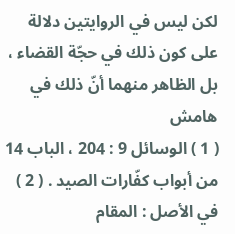لكن ليس في الروايتين دلالة على كون ذلك في حجّة القضاء ، بل الظاهر منهما أنّ ذلك في
هامش
( 1 ) الوسائل 9 : 204 ، الباب 14 من أبواب كفّارات الصيد . ( 2 ) في الأصل : المقام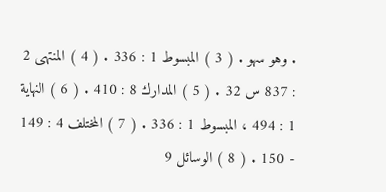. وهو سهو . ( 3 ) المبسوط 1 : 336 . ( 4 ) المنتهى 2 : 837 س 32 . ( 5 ) المدارك 8 : 410 . ( 6 ) النهاية 1 : 494 ، المبسوط 1 : 336 . ( 7 ) المختلف 4 : 149 - 150 . ( 8 ) الوسائل 9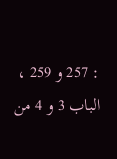: 257 و 259 ، الباب 3 و 4 من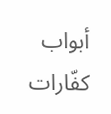أبواب كفّارات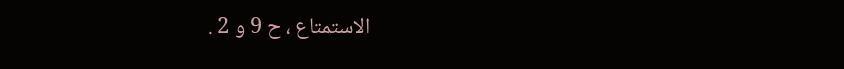الاستمتاع ، ح 9 و 2 .